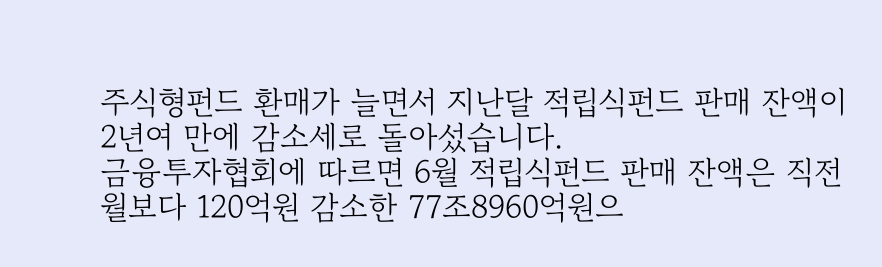주식형펀드 환매가 늘면서 지난달 적립식펀드 판매 잔액이 2년여 만에 감소세로 돌아섰습니다.
금융투자협회에 따르면 6월 적립식펀드 판매 잔액은 직전월보다 120억원 감소한 77조8960억원으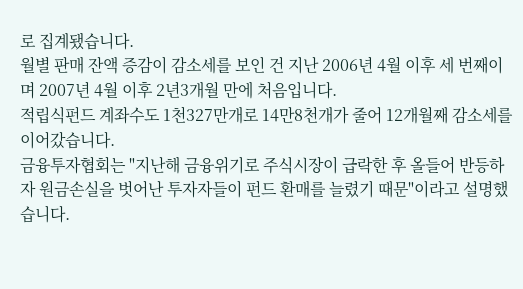로 집계됐습니다.
월별 판매 잔액 증감이 감소세를 보인 건 지난 2006년 4월 이후 세 번째이며 2007년 4월 이후 2년3개월 만에 처음입니다.
적립식펀드 계좌수도 1천327만개로 14만8천개가 줄어 12개월째 감소세를 이어갔습니다.
금융투자협회는 "지난해 금융위기로 주식시장이 급락한 후 올들어 반등하자 원금손실을 벗어난 투자자들이 펀드 환매를 늘렸기 때문"이라고 설명했습니다.